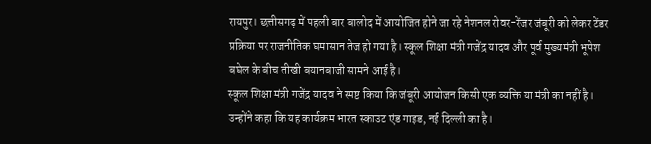रायपुर। छत्तीसगढ़ में पहली बार बालोद में आयोजित होने जा रहे नेशनल रोवर-रेंजर जंबूरी को लेकर टेंडर प्रक्रिया पर राजनीतिक घमासान तेज हो गया है। स्कूल शिक्षा मंत्री गजेंद्र यादव और पूर्व मुख्यमंत्री भूपेश बघेल के बीच तीखी बयानबाजी सामने आई है।
स्कूल शिक्षा मंत्री गजेंद्र यादव ने स्पष्ट किया कि जंबूरी आयोजन किसी एक व्यक्ति या मंत्री का नहीं है। उन्होंने कहा कि यह कार्यक्रम भारत स्काउट एंड गाइड, नई दिल्ली का है।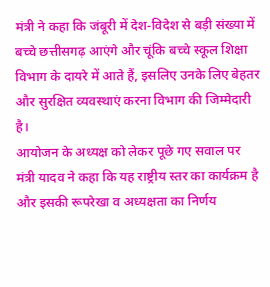मंत्री ने कहा कि जंबूरी में देश-विदेश से बड़ी संख्या में बच्चे छत्तीसगढ़ आएंगे और चूंकि बच्चे स्कूल शिक्षा विभाग के दायरे में आते हैं, इसलिए उनके लिए बेहतर और सुरक्षित व्यवस्थाएं करना विभाग की जिम्मेदारी है।
आयोजन के अध्यक्ष को लेकर पूछे गए सवाल पर मंत्री यादव ने कहा कि यह राष्ट्रीय स्तर का कार्यक्रम है और इसकी रूपरेखा व अध्यक्षता का निर्णय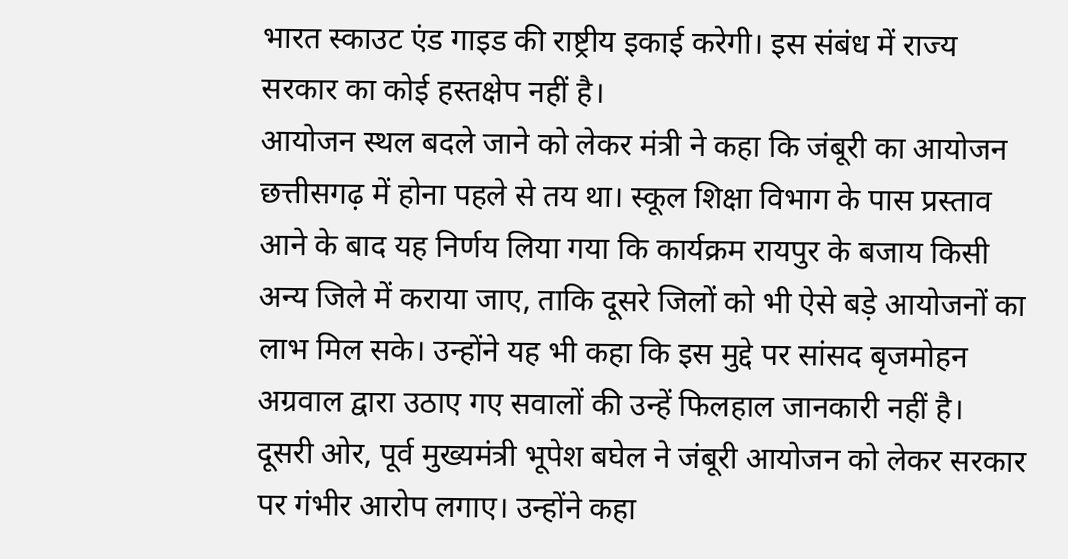भारत स्काउट एंड गाइड की राष्ट्रीय इकाई करेगी। इस संबंध में राज्य सरकार का कोई हस्तक्षेप नहीं है।
आयोजन स्थल बदले जाने को लेकर मंत्री ने कहा कि जंबूरी का आयोजन छत्तीसगढ़ में होना पहले से तय था। स्कूल शिक्षा विभाग के पास प्रस्ताव आने के बाद यह निर्णय लिया गया कि कार्यक्रम रायपुर के बजाय किसी अन्य जिले में कराया जाए, ताकि दूसरे जिलों को भी ऐसे बड़े आयोजनों का लाभ मिल सके। उन्होंने यह भी कहा कि इस मुद्दे पर सांसद बृजमोहन अग्रवाल द्वारा उठाए गए सवालों की उन्हें फिलहाल जानकारी नहीं है।
दूसरी ओर, पूर्व मुख्यमंत्री भूपेश बघेल ने जंबूरी आयोजन को लेकर सरकार पर गंभीर आरोप लगाए। उन्होंने कहा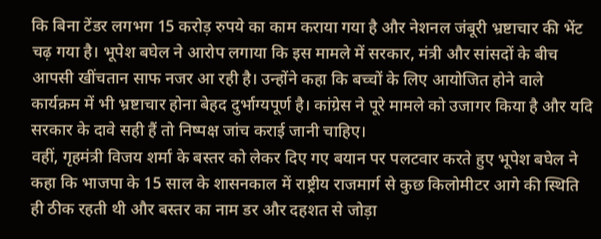कि बिना टेंडर लगभग 15 करोड़ रुपये का काम कराया गया है और नेशनल जंबूरी भ्रष्टाचार की भेंट चढ़ गया है। भूपेश बघेल ने आरोप लगाया कि इस मामले में सरकार, मंत्री और सांसदों के बीच आपसी खींचतान साफ नजर आ रही है। उन्होंने कहा कि बच्चों के लिए आयोजित होने वाले कार्यक्रम में भी भ्रष्टाचार होना बेहद दुर्भाग्यपूर्ण है। कांग्रेस ने पूरे मामले को उजागर किया है और यदि सरकार के दावे सही हैं तो निष्पक्ष जांच कराई जानी चाहिए।
वहीं, गृहमंत्री विजय शर्मा के बस्तर को लेकर दिए गए बयान पर पलटवार करते हुए भूपेश बघेल ने कहा कि भाजपा के 15 साल के शासनकाल में राष्ट्रीय राजमार्ग से कुछ किलोमीटर आगे की स्थिति ही ठीक रहती थी और बस्तर का नाम डर और दहशत से जोड़ा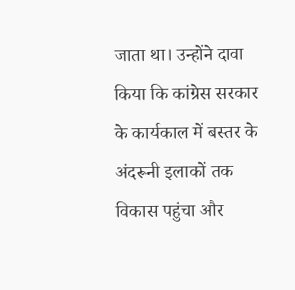जाता था। उन्होंने दावा किया कि कांग्रेस सरकार के कार्यकाल में बस्तर के अंदरूनी इलाकों तक विकास पहुंचा और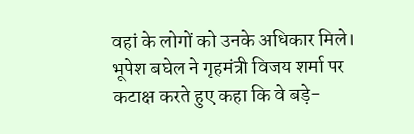वहां के लोगों को उनके अधिकार मिले। भूपेश बघेल ने गृहमंत्री विजय शर्मा पर कटाक्ष करते हुए कहा कि वे बड़े-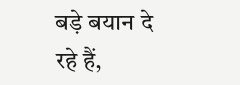बड़े बयान दे रहे हैं,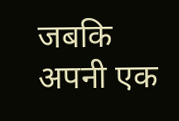जबकि अपनी एक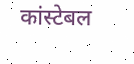कांस्टेबल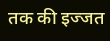तक की इज्जत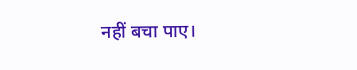नहीं बचा पाए।